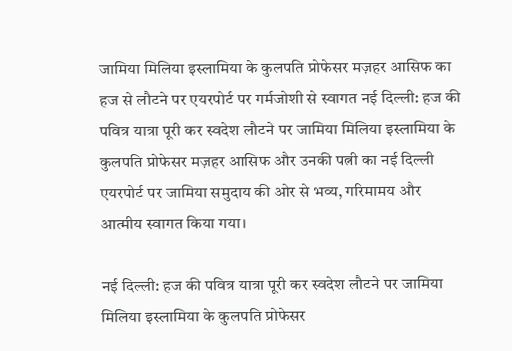जामिया मिलिया इस्लामिया के कुलपति प्रोफेसर मज़हर आसिफ का हज से लौटने पर एयरपोर्ट पर गर्मजोशी से स्वागत नई दिल्ली: हज की पवित्र यात्रा पूरी कर स्वदेश लौटने पर जामिया मिलिया इस्लामिया के कुलपति प्रोफेसर मज़हर आसिफ और उनकी पत्नी का नई दिल्ली एयरपोर्ट पर जामिया समुदाय की ओर से भव्य, गरिमामय और आत्मीय स्वागत किया गया।

नई दिल्ली: हज की पवित्र यात्रा पूरी कर स्वदेश लौटने पर जामिया मिलिया इस्लामिया के कुलपति प्रोफेसर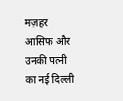मज़हर आसिफ और उनकी पत्नी का नई दिल्ली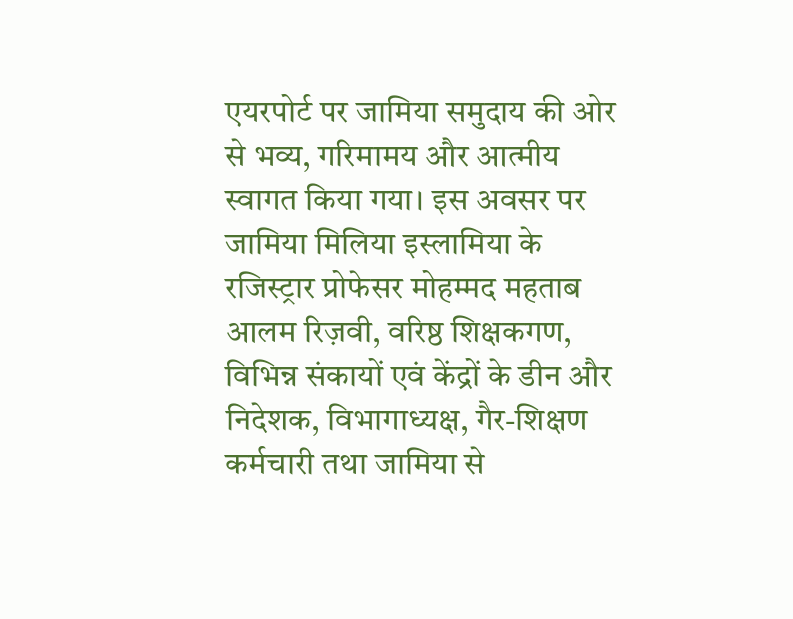एयरपोर्ट पर जामिया समुदाय की ओर से भव्य, गरिमामय और आत्मीय स्वागत किया गया। इस अवसर पर जामिया मिलिया इस्लामिया के रजिस्ट्रार प्रोफेसर मोहम्मद महताब आलम रिज़वी, वरिष्ठ शिक्षकगण, विभिन्न संकायों एवं केंद्रों के डीन और निदेशक, विभागाध्यक्ष, गैर-शिक्षण कर्मचारी तथा जामिया से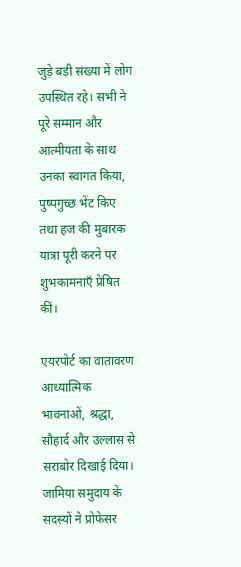जुड़े बड़ी संख्या में लोग उपस्थित रहे। सभी ने पूरे सम्मान और आत्मीयता के साथ उनका स्वागत किया, पुष्पगुच्छ भेंट किए तथा हज की मुबारक यात्रा पूरी करने पर शुभकामनाएँ प्रेषित कीं।

एयरपोर्ट का वातावरण आध्यात्मिक भावनाओं, श्रद्धा, सौहार्द और उल्लास से सराबोर दिखाई दिया। जामिया समुदाय के सदस्यों ने प्रोफेसर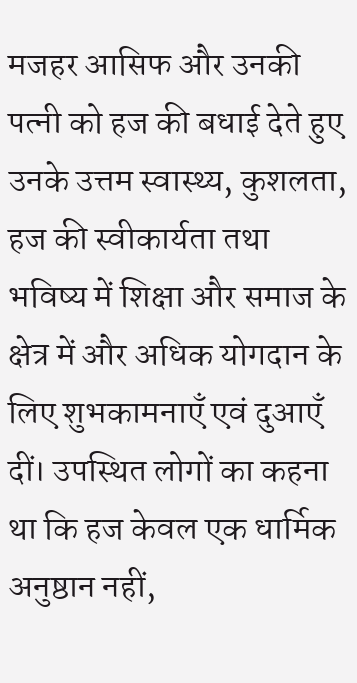मजहर आसिफ और उनकी पत्नी को हज की बधाई देते हुए उनके उत्तम स्वास्थ्य, कुशलता, हज की स्वीकार्यता तथा भविष्य में शिक्षा और समाज के क्षेत्र में और अधिक योगदान के लिए शुभकामनाएँ एवं दुआएँ दीं। उपस्थित लोगों का कहना था कि हज केवल एक धार्मिक अनुष्ठान नहीं,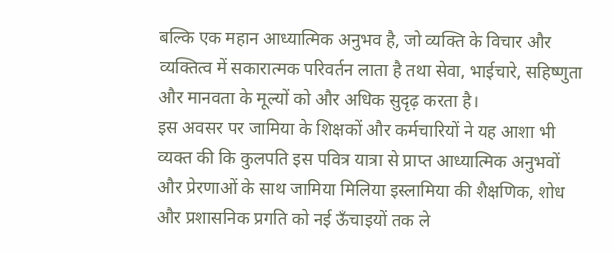बल्कि एक महान आध्यात्मिक अनुभव है, जो व्यक्ति के विचार और व्यक्तित्व में सकारात्मक परिवर्तन लाता है तथा सेवा, भाईचारे, सहिष्णुता और मानवता के मूल्यों को और अधिक सुदृढ़ करता है।
इस अवसर पर जामिया के शिक्षकों और कर्मचारियों ने यह आशा भी व्यक्त की कि कुलपति इस पवित्र यात्रा से प्राप्त आध्यात्मिक अनुभवों और प्रेरणाओं के साथ जामिया मिलिया इस्लामिया की शैक्षणिक, शोध और प्रशासनिक प्रगति को नई ऊँचाइयों तक ले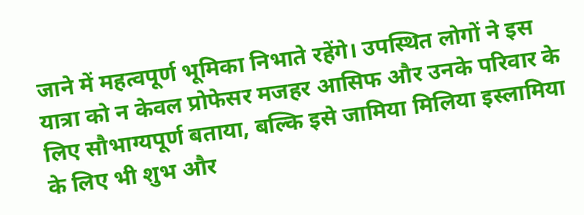जाने में महत्वपूर्ण भूमिका निभाते रहेंगे। उपस्थित लोगों ने इस यात्रा को न केवल प्रोफेसर मजहर आसिफ और उनके परिवार के लिए सौभाग्यपूर्ण बताया, बल्कि इसे जामिया मिलिया इस्लामिया के लिए भी शुभ और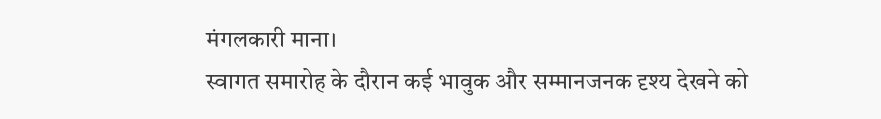मंगलकारी माना।
स्वागत समारोह के दौरान कई भावुक और सम्मानजनक दृश्य देखने को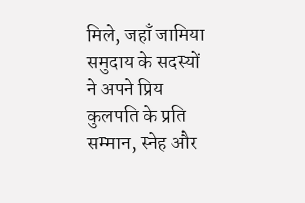मिले, जहाँ जामिया समुदाय के सदस्यों ने अपने प्रिय कुलपति के प्रति सम्मान, स्नेह और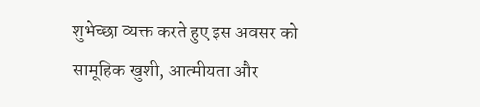शुभेच्छा व्यक्त करते हुए इस अवसर को सामूहिक खुशी, आत्मीयता और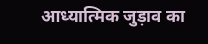आध्यात्मिक जुड़ाव का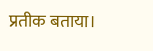प्रतीक बताया।